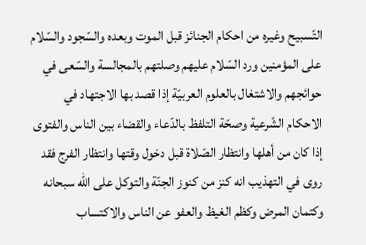التّسبيح وغيره من احكام الجنائز قبل الموت وبعده والسّجود والسّلام على المؤمنين ورد السّلام عليهم وصلتهم بالمجالسة والسّعى في حوائجهم والاشتغال بالعلوم العربيّة إذا قصد بها الاجتهاد في الاحكام الشّرعية وصحّة التلفظ بالدّعاء والقضاء بين الناس والفتوى إذا كان من أهلها وانتظار الصّلاة قبل دخول وقتها وانتظار الفرج فقد روى في التهذيب انه كنز من كنوز الجنّة والتوكل على اللّه سبحانه وكتمان المرض وكظم الغيظ والعفو عن الناس والاكتساب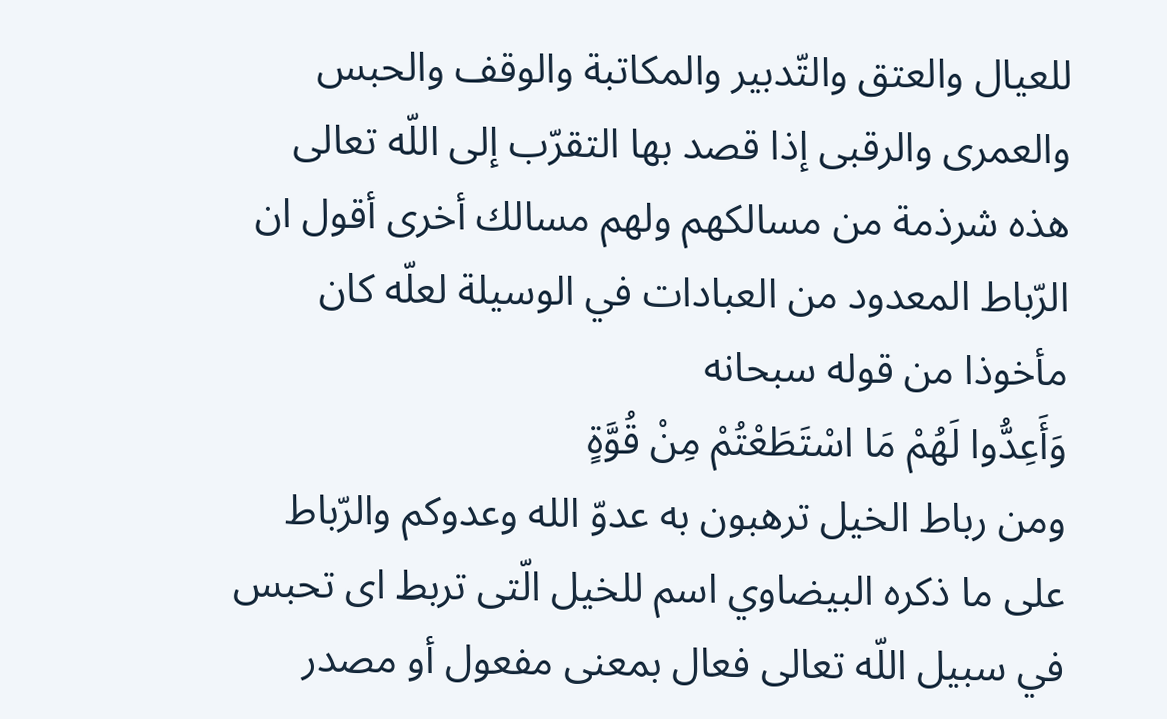للعيال والعتق والتّدبير والمكاتبة والوقف والحبس والعمرى والرقبى إذا قصد بها التقرّب إلى اللّه تعالى هذه شرذمة من مسالكهم ولهم مسالك أخرى أقول ان الرّباط المعدود من العبادات في الوسيلة لعلّه كان مأخوذا من قوله سبحانه
وَأَعِدُّوا لَهُمْ مَا اسْتَطَعْتُمْ مِنْ قُوَّةٍ
ومن رباط الخيل ترهبون به عدوّ الله وعدوكم والرّباط على ما ذكره البيضاوي اسم للخيل الّتى تربط اى تحبس في سبيل اللّه تعالى فعال بمعنى مفعول أو مصدر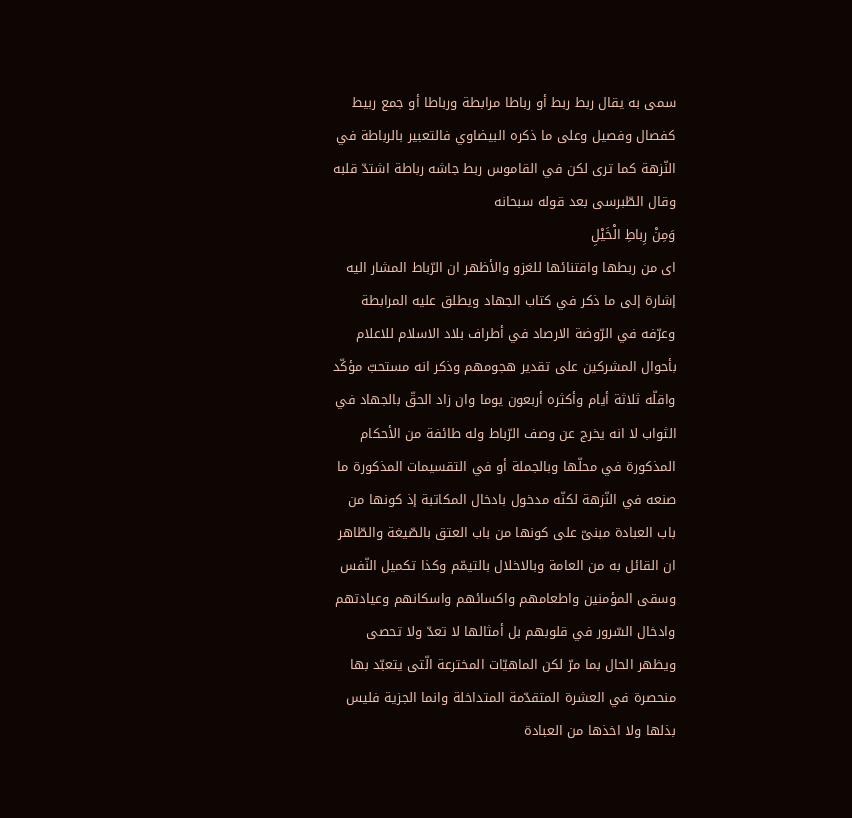سمى به يقال ربط ربط أو رباطا مرابطة ورباطا أو جمع ربيط كفصال وفصيل وعلى ما ذكره البيضاوي فالتعبير بالرباطة في النّزهة كما ترى لكن في القاموس ربط جاشه رباطة اشتدّ قلبه وقال الطّبرسى بعد قوله سبحانه
وَمِنْ رِباطِ الْخَيْلِ
اى من ربطها واقتنائها للغزو والأظهر ان الرّباط المشار اليه إشارة إلى ما ذكر في كتاب الجهاد ويطلق عليه المرابطة وعرّفه في الرّوضة الارصاد في أطراف بلاد الاسلام للاعلام بأحوال المشركين على تقدير هجومهم وذكر انه مستحبّ مؤكّد واقلّه ثلاثة أيام وأكثره أربعون يوما وان زاد الحقّ بالجهاد في الثواب لا انه يخرج عن وصف الرّباط وله طائفة من الأحكام المذكورة في محلّها وبالجملة أو في التقسيمات المذكورة ما صنعه في النّزهة لكنّه مدخول بادخال المكاتبة إذ كونها من باب العبادة مبنىّ على كونها من باب العتق بالصّيغة والطّاهر ان القائل به من العامة وبالاخلال بالتيمّم وكذا تكميل النّفس وسقى المؤمنين واطعامهم واكسائهم واسكانهم وعيادتهم وادخال السّرور في قلوبهم بل أمثالها لا تعدّ ولا تحصى ويظهر الحال بما مرّ لكن الماهيّات المخترعة الّتى يتعبّد بها منحصرة في العشرة المتقدّمة المتداخلة وانما الجزية فليس بذلها ولا اخذها من العبادة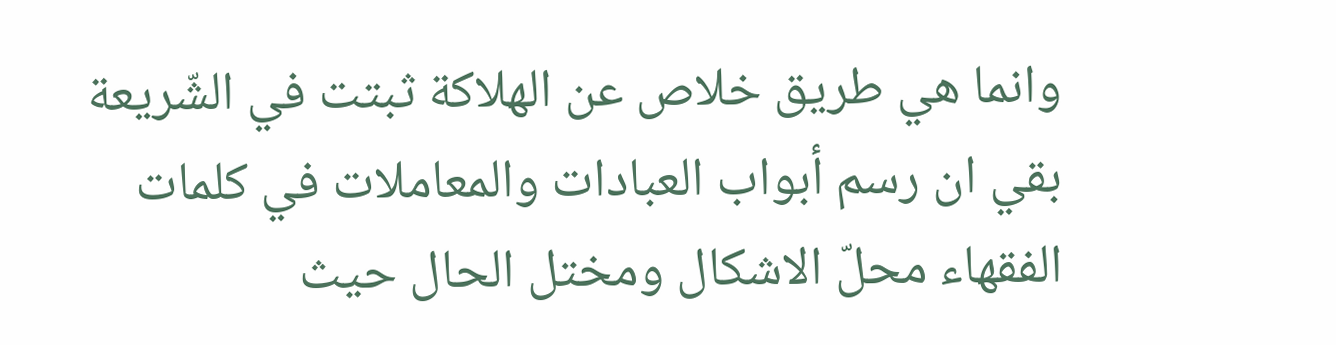وانما هي طريق خلاص عن الهلاكة ثبتت في الشّريعة بقي ان رسم أبواب العبادات والمعاملات في كلمات الفقهاء محلّ الاشكال ومختل الحال حيث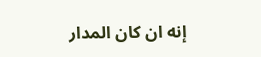إنه ان كان المدار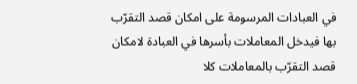في العبادات المرسومة على امكان قصد التقرّب بها فيدخل المعاملات بأسرها في العبادة لامكان قصد التقرّب بالمعاملات كلا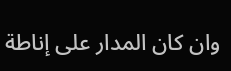وان كان المدار على إناطة